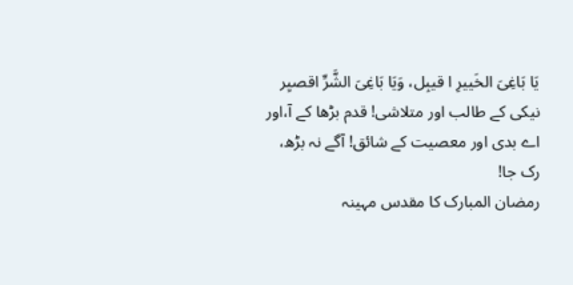یَا بَاغِیَ الخَییرِ ا قیبِل، وَیَا بَاغِیَ الشَّرِّ اقصیِر
نیکی کے طالب اور متلاشی! قدم بڑھا کے آ،اور اے بدی اور معصیت کے شائق! آگے نہ بڑھ، رک جا!
رمضان المبارک کا مقدس مہینہ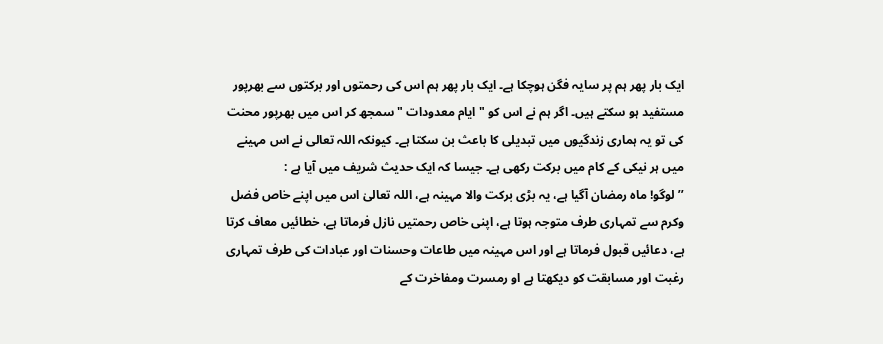ایک بار پھر ہم پر سایہ فگن ہوچکا ہے۔ ایک بار پھر ہم اس کی رحمتوں اور برکتوں سے بھرپور مستفید ہو سکتے ہیں۔ اگر ہم نے اس کو " ایام معدودات " سمجھ کر اس میں بھرپور محنت کی تو یہ ہماری زندگیوں میں تبدیلی کا باعث بن سکتا ہے۔ کیونکہ اللہ تعالی نے اس مہینے میں ہر نیکی کے کام میں برکت رکھی ہے۔ جیسا کہ ایک حدیث شریف میں آیا ہے :
’’ لوگو! ماہ رمضان آگیا ہے، یہ بڑی برکت والا مہینہ ہے، اللہ تعالیٰ اس میں اپنے خاص فضل وکرم سے تمہاری طرف متوجہ ہوتا ہے، اپنی خاص رحمتیں نازل فرماتا ہے، خطائیں معاف کرتا ہے، دعائیں قبول فرماتا ہے اور اس مہینہ میں طاعات وحسنات اور عبادات کی طرف تمہاری رغبت اور مسابقت کو دیکھتا ہے او رمسرت ومفاخرت کے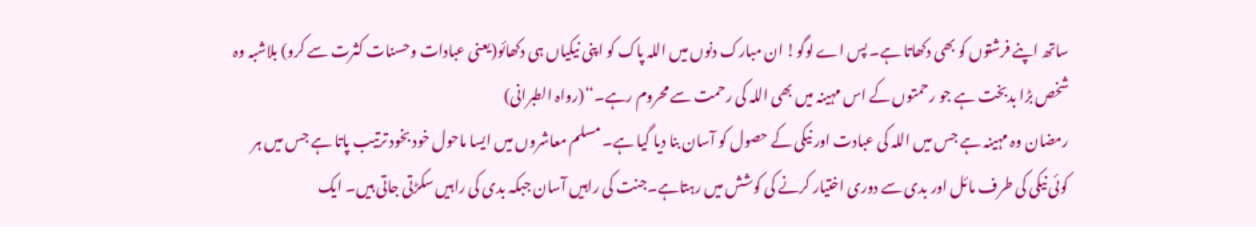ساتھ اپنے فرشتوں کو بھی دکھاتا ہے۔ پس اے لوگو! ان مبارک دنوں میں اللہ پاک کو اپنی نیکیاں ہی دکھائو(یعنی عبادات وحسنات کثرت سے کرو) بلاشبہ وہ شخص بڑا بدبخت ہے جو رحمتوں کے اس مہینہ میں بھی اللہ کی رحمت سے محروم رہے۔‘‘(رواہ الطبرانی)
رمضان وہ مہینہ ہے جس میں اللہ کی عبادت اور نیکی کے حصول کو آسان بنا دیا گیا ہے۔ مسلم معاشروں میں ایسا ماحول خود بخود ترتیب پاتا ہے جس میں ہر کوئی نیکی کی طرف مائل اور بدی سے دوری اختیار کرنے کی کوشش میں رہتاہے۔جنت کی راہیں آسان جبکہ بدی کی راہیں سکڑتی جاتی ہیں۔ ایک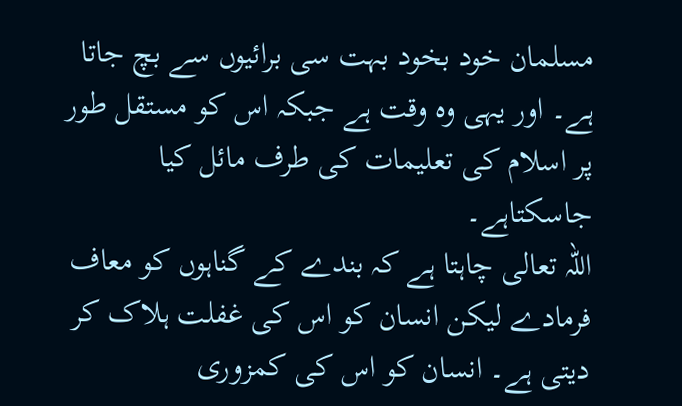مسلمان خود بخود بہت سی برائیوں سے بچ جاتا ہے۔ اور یہی وہ وقت ہے جبکہ اس کو مستقل طور پر اسلام کی تعلیمات کی طرف مائل کیا جاسکتاہے۔
اللہ تعالی چاہتا ہے کہ بندے کے گناہوں کو معاف فرمادے لیکن انسان کو اس کی غفلت ہلاک کر دیتی ہے۔ انسان کو اس کی کمزوری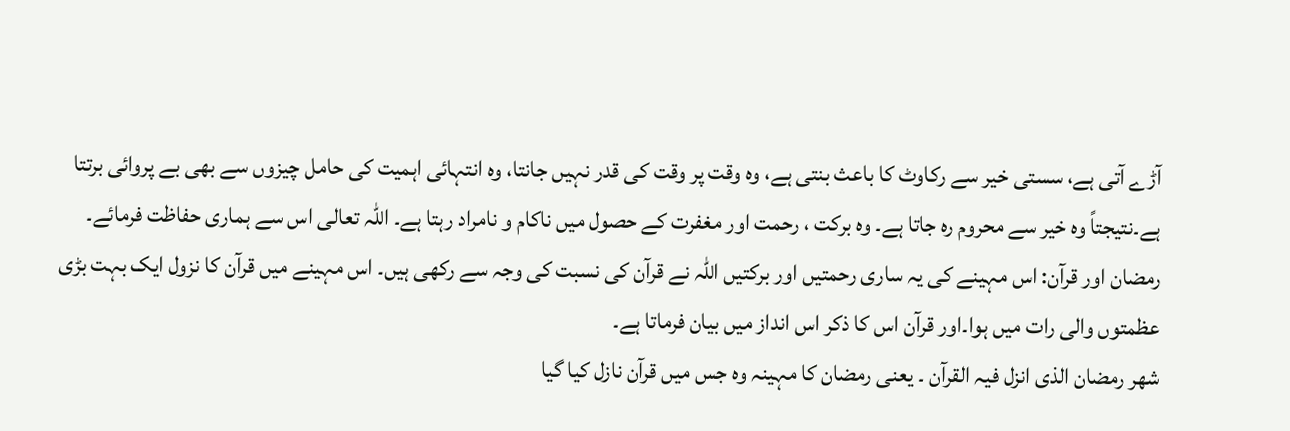آڑے آتی ہے، سستی خیر سے رکاوٹ کا باعث بنتی ہے، وہ وقت پر وقت کی قدر نہیں جانتا، وہ انتہائی اہمیت کی حامل چیزوں سے بھی بے پروائی برتتا ہے۔نتیجتاً وہ خیر سے محروم رہ جاتا ہے۔ وہ برکت ، رحمت اور مغفرت کے حصول میں ناکام و نامراد رہتا ہے۔ اللہ تعالی اس سے ہماری حفاظت فرمائے۔
رمضان اور قرآن: اس مہینے کی یہ ساری رحمتیں اور برکتیں اللہ نے قرآن کی نسبت کی وجہ سے رکھی ہیں۔ اس مہینے میں قرآن کا نزول ایک بہت بڑی عظمتوں والی رات میں ہوا۔اور قرآن اس کا ذکر اس انداز میں بیان فرماتا ہے۔
شھر رمضان الذی انزل فیہ القرآن ۔ یعنی رمضان کا مہینہ وہ جس میں قرآن نازل کیا گیا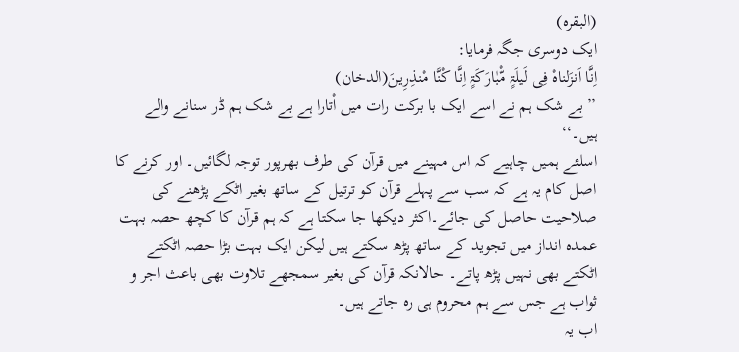(البقرہ)
ایک دوسری جگہ فرمایا:
اِنَّا اَنزَلناہْ فِی لَیلَۃٍ مّْبٰارَکَۃٍ اِنَّا کْنَّا مْنذِرِینَ(الدخان)
’’بے شک ہم نے اسے ایک با برکت رات میں اْتارا ہے بے شک ہم ڈر سنانے والے ہیں۔‘‘
اسلئے ہمیں چاہیے کہ اس مہینے میں قرآن کی طرف بھرپور توجہ لگائیں۔ اور کرنے کا اصل کام یہ ہے کہ سب سے پہلے قرآن کو ترتیل کے ساتھ بغیر اٹکے پڑھنے کی صلاحیت حاصل کی جائے۔اکثر دیکھا جا سکتا ہے کہ ہم قرآن کا کچھ حصہ بہت عمدہ انداز میں تجوید کے ساتھ پڑھ سکتے ہیں لیکن ایک بہت بڑا حصہ اٹکتے اٹکتے بھی نہیں پڑھ پاتے۔ حالانکہ قرآن کی بغیر سمجھے تلاوت بھی باعث اجر و ثواب ہے جس سے ہم محروم ہی رہ جاتے ہیں۔
اب یہ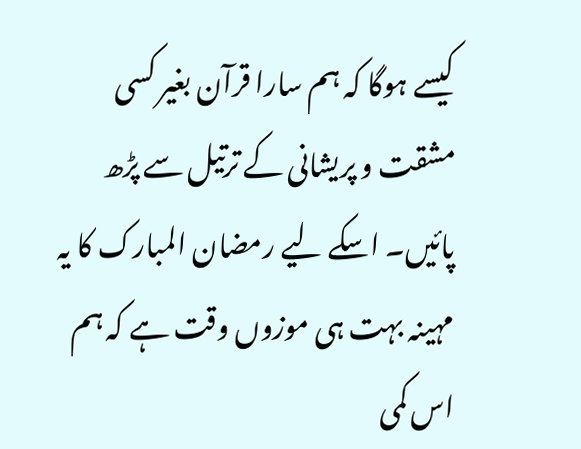کیسے ہوگا کہ ہم سارا قرآن بغیر کسی مشقت و پریشانی کے ترتیل سے پڑھ پائیں۔ اسکے لیے رمضان المبارک کا یہ مہینہ بہت ہی موزوں وقت ہے کہ ہم اس کمی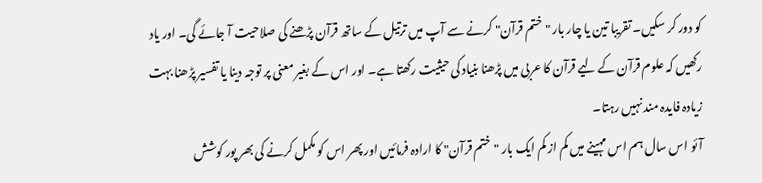کو دور کر سکیں۔ تقریبا تین یا چار بار "ختم قرآن" کرنے سے آپ میں ترتیل کے ساتھ قرآن پڑھنے کی صلاحیت آ جائے گی۔ اور یاد رکھیں کہ علوم قرآن کے لیے قرآن کا عربی میں پڑھنا بنیاد کی حیثیت رکھتا ہے۔ اور اس کے بغیر معنی پر توجہ دینا یا تفسیر پڑھنا بہت زیادہ فایدہ مند نہیں رہتا۔
آئو اس سال ہم اس مہینے میں کم از کم ایک بار "ختم قرآن" کا ارادہ فرمائیں اور پھر اس کو مکمل کرنے کی بھر پور کوشش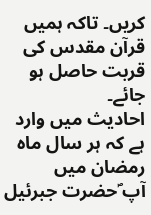کریں۔ تاکہ ہمیں قرآن مقدس کی قربت حاصل ہو جائے۔
احادیث میں وارد ہے کہ ہر سال ماہ رمضان میں آپ ؐحضرت جبرئیل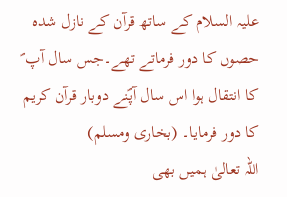علیہ السلام کے ساتھ قرآن کے نازل شدہ حصوں کا دور فرماتے تھے۔جس سال آپ ؐ کا انتقال ہوا اس سال آپؐنے دوبار قرآن کریم کا دور فرمایا۔ (بخاری ومسلم)
اللہ تعالیٰ ہمیں بھی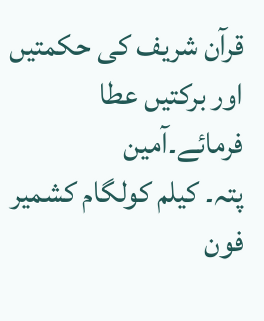قرآن شریف کی حکمتیں اور برکتیں عطا فرمائے۔آمین
پتہ۔ کیلم کولگام کشمیر
فون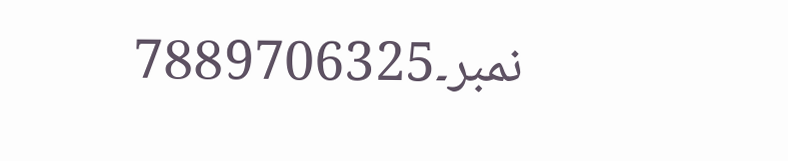نمبر۔7889706325